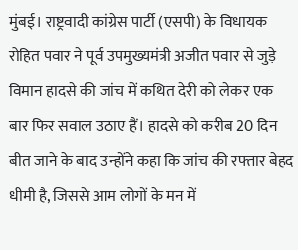मुंबई। राष्ट्रवादी कांग्रेस पार्टी (एसपी) के विधायक रोहित पवार ने पूर्व उपमुख्यमंत्री अजीत पवार से जुड़े विमान हादसे की जांच में कथित देरी को लेकर एक बार फिर सवाल उठाए हैं। हादसे को करीब 20 दिन बीत जाने के बाद उन्होंने कहा कि जांच की रफ्तार बेहद धीमी है, जिससे आम लोगों के मन में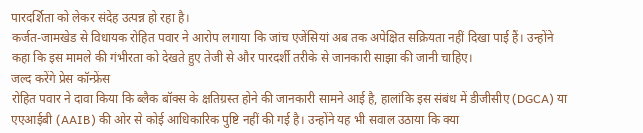पारदर्शिता को लेकर संदेह उत्पन्न हो रहा है।
कर्जत-जामखेड से विधायक रोहित पवार ने आरोप लगाया कि जांच एजेंसियां अब तक अपेक्षित सक्रियता नहीं दिखा पाई हैं। उन्होंने कहा कि इस मामले की गंभीरता को देखते हुए तेजी से और पारदर्शी तरीके से जानकारी साझा की जानी चाहिए।
जल्द करेंगे प्रेस कॉन्फ्रेंस
रोहित पवार ने दावा किया कि ब्लैक बॉक्स के क्षतिग्रस्त होने की जानकारी सामने आई है, हालांकि इस संबंध में डीजीसीए (DGCA) या एएआईबी (AAIB) की ओर से कोई आधिकारिक पुष्टि नहीं की गई है। उन्होंने यह भी सवाल उठाया कि क्या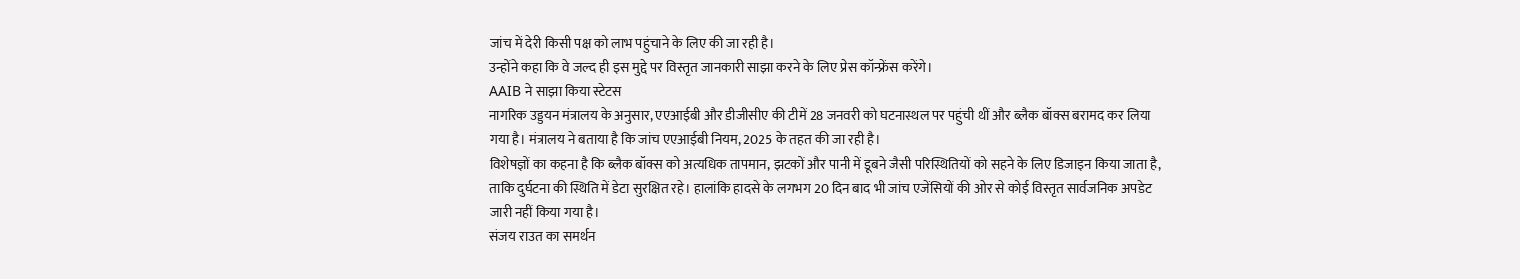जांच में देरी किसी पक्ष को लाभ पहुंचाने के लिए की जा रही है।
उन्होंने कहा कि वे जल्द ही इस मुद्दे पर विस्तृत जानकारी साझा करने के लिए प्रेस कॉन्फ्रेंस करेंगे।
AAIB ने साझा किया स्टेटस
नागरिक उड्डयन मंत्रालय के अनुसार, एएआईबी और डीजीसीए की टीमें 28 जनवरी को घटनास्थल पर पहुंची थीं और ब्लैक बॉक्स बरामद कर लिया गया है। मंत्रालय ने बताया है कि जांच एएआईबी नियम, 2025 के तहत की जा रही है।
विशेषज्ञों का कहना है कि ब्लैक बॉक्स को अत्यधिक तापमान, झटकों और पानी में डूबने जैसी परिस्थितियों को सहने के लिए डिजाइन किया जाता है, ताकि दुर्घटना की स्थिति में डेटा सुरक्षित रहे। हालांकि हादसे के लगभग 20 दिन बाद भी जांच एजेंसियों की ओर से कोई विस्तृत सार्वजनिक अपडेट जारी नहीं किया गया है।
संजय राउत का समर्थन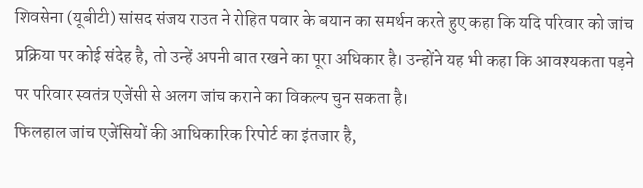शिवसेना (यूबीटी) सांसद संजय राउत ने रोहित पवार के बयान का समर्थन करते हुए कहा कि यदि परिवार को जांच प्रक्रिया पर कोई संदेह है, तो उन्हें अपनी बात रखने का पूरा अधिकार है। उन्होंने यह भी कहा कि आवश्यकता पड़ने पर परिवार स्वतंत्र एजेंसी से अलग जांच कराने का विकल्प चुन सकता है।
फिलहाल जांच एजेंसियों की आधिकारिक रिपोर्ट का इंतजार है,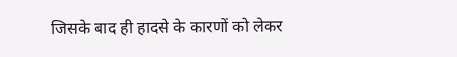जिसके बाद ही हादसे के कारणों को लेकर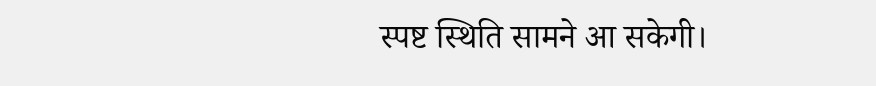स्पष्ट स्थिति सामने आ सकेगी।